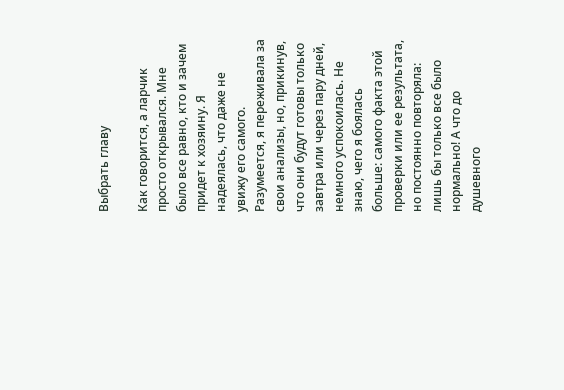Выбрать главу

Как говорится, а ларчик просто открывался. Мне было все равно, кто и зачем придет к хозяину. Я надеялась, что даже не увижу его самого. Разумеется, я переживала за свои анализы, но, прикинув, что они будут готовы только завтра или через пару дней, немного успокоилась. Не знаю, чего я боялась больше: самого факта этой проверки или ее результата, но постоянно повторяла: лишь бы только все было нормально! А что до душевного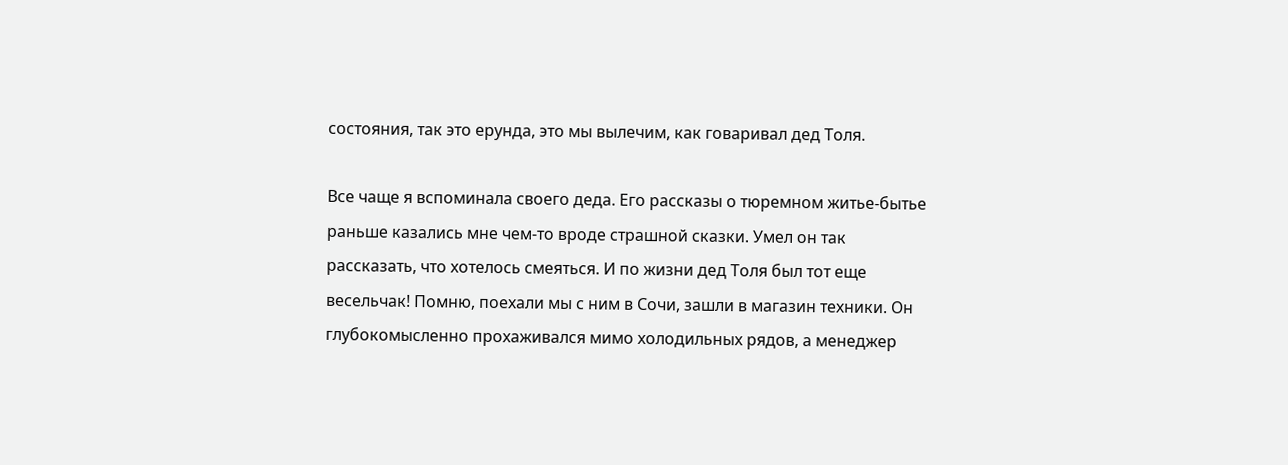состояния, так это ерунда, это мы вылечим, как говаривал дед Толя.

Все чаще я вспоминала своего деда. Его рассказы о тюремном житье-бытье раньше казались мне чем-то вроде страшной сказки. Умел он так рассказать, что хотелось смеяться. И по жизни дед Толя был тот еще весельчак! Помню, поехали мы с ним в Сочи, зашли в магазин техники. Он глубокомысленно прохаживался мимо холодильных рядов, а менеджер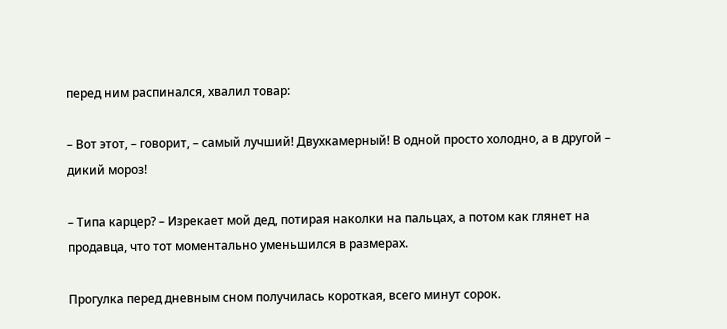перед ним распинался, хвалил товар:

– Вот этот, – говорит, – самый лучший! Двухкамерный! В одной просто холодно, а в другой – дикий мороз!

– Типа карцер? – Изрекает мой дед, потирая наколки на пальцах, а потом как глянет на продавца, что тот моментально уменьшился в размерах.

Прогулка перед дневным сном получилась короткая, всего минут сорок.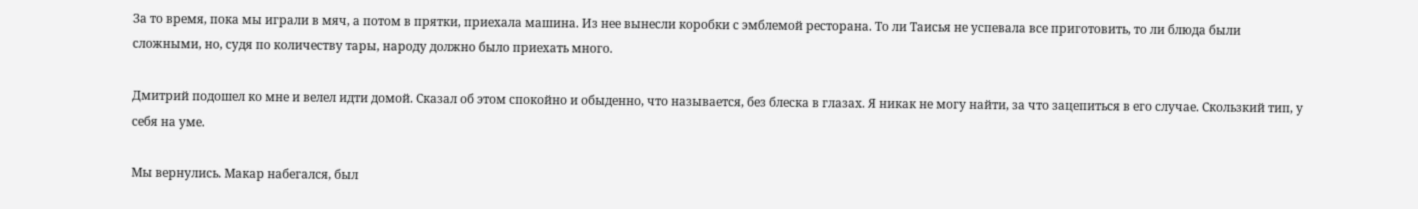За то время, пока мы играли в мяч, а потом в прятки, приехала машина. Из нее вынесли коробки с эмблемой ресторана. То ли Таисья не успевала все приготовить, то ли блюда были сложными, но, судя по количеству тары, народу должно было приехать много.

Дмитрий подошел ко мне и велел идти домой. Сказал об этом спокойно и обыденно, что называется, без блеска в глазах. Я никак не могу найти, за что зацепиться в его случае. Скользкий тип, у себя на уме.

Мы вернулись. Макар набегался, был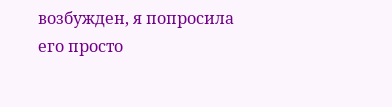возбужден, я попросила его просто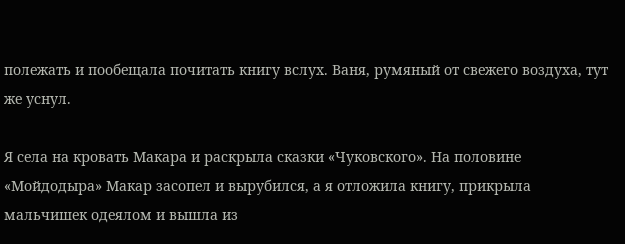полежать и пообещала почитать книгу вслух. Ваня, румяный от свежего воздуха, тут же уснул.

Я села на кровать Макара и раскрыла сказки «Чуковского». На половине «Мойдодыра» Макар засопел и вырубился, а я отложила книгу, прикрыла мальчишек одеялом и вышла из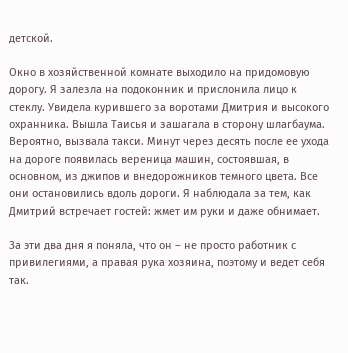детской.

Окно в хозяйственной комнате выходило на придомовую дорогу. Я залезла на подоконник и прислонила лицо к стеклу. Увидела курившего за воротами Дмитрия и высокого охранника. Вышла Таисья и зашагала в сторону шлагбаума. Вероятно, вызвала такси. Минут через десять после ее ухода на дороге появилась вереница машин, состоявшая, в основном, из джипов и внедорожников темного цвета. Все они остановились вдоль дороги. Я наблюдала за тем, как Дмитрий встречает гостей: жмет им руки и даже обнимает.

За эти два дня я поняла, что он – не просто работник с привилегиями, а правая рука хозяина, поэтому и ведет себя так.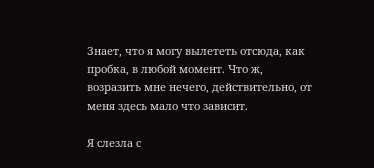Знает, что я могу вылететь отсюда, как пробка, в любой момент. Что ж, возразить мне нечего, действительно, от меня здесь мало что зависит.

Я слезла с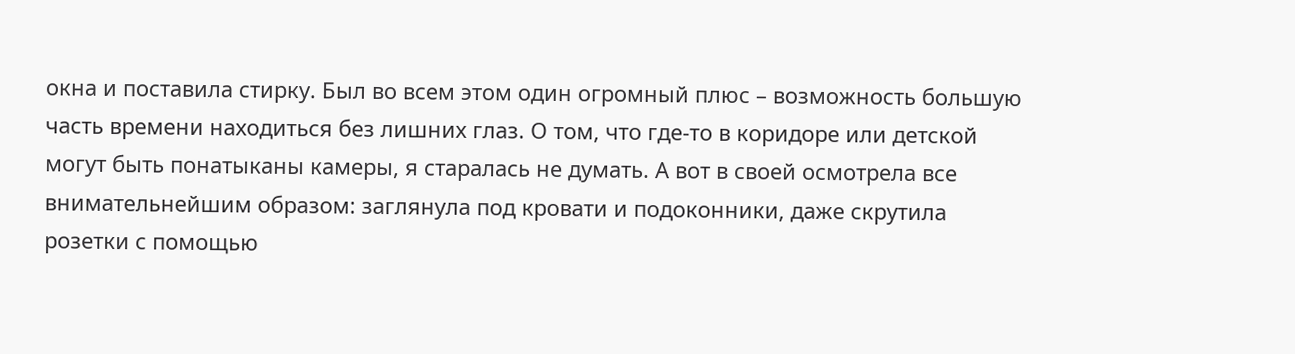окна и поставила стирку. Был во всем этом один огромный плюс – возможность большую часть времени находиться без лишних глаз. О том, что где-то в коридоре или детской могут быть понатыканы камеры, я старалась не думать. А вот в своей осмотрела все внимательнейшим образом: заглянула под кровати и подоконники, даже скрутила розетки с помощью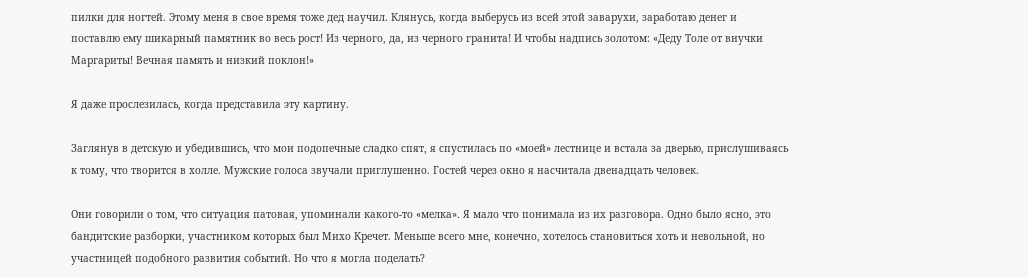пилки для ногтей. Этому меня в свое время тоже дед научил. Клянусь, когда выберусь из всей этой заварухи, заработаю денег и поставлю ему шикарный памятник во весь рост! Из черного, да, из черного гранита! И чтобы надпись золотом: «Деду Толе от внучки Маргариты! Вечная память и низкий поклон!»

Я даже прослезилась, когда представила эту картину.

Заглянув в детскую и убедившись, что мои подопечные сладко спят, я спустилась по «моей» лестнице и встала за дверью, прислушиваясь к тому, что творится в холле. Мужские голоса звучали приглушенно. Гостей через окно я насчитала двенадцать человек.

Они говорили о том, что ситуация патовая, упоминали какого-то «мелка». Я мало что понимала из их разговора. Одно было ясно, это бандитские разборки, участником которых был Михо Кречет. Меньше всего мне, конечно, хотелось становиться хоть и невольной, но участницей подобного развития событий. Но что я могла поделать?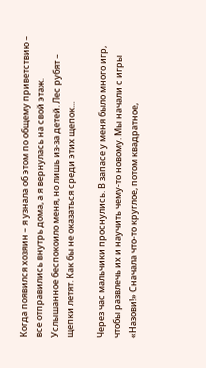Когда появился хозяин – я узнала об этом по общему приветствию – все отправились внутрь дома, а я вернулась на свой этаж. Услышанное беспокоило меня, но лишь из-за детей. Лес рубят – щепки летят. Как бы не оказаться среди этих щепок...

Через час мальчики проснулись. В запасе у меня было много игр, чтобы развлечь их и научить чему-то новому. Мы начали с игры «Назови!» Сначала что-то круглое, потом квадратное,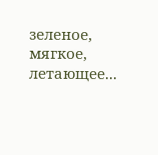зеленое, мягкое, летающее...